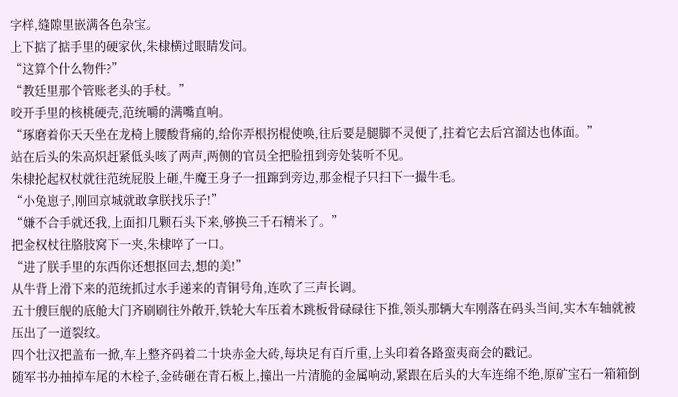字样,缝隙里嵌满各色杂宝。
上下掂了掂手里的硬家伙,朱棣横过眼睛发问。
“这算个什么物件?”
“教廷里那个管账老头的手杖。”
咬开手里的核桃硬壳,范统嚼的满嘴直响。
“琢磨着你天天坐在龙椅上腰酸背痛的,给你弄根拐棍使唤,往后要是腿脚不灵便了,拄着它去后宫溜达也体面。”
站在后头的朱高炽赶紧低头咳了两声,两侧的官员全把脸扭到旁处装听不见。
朱棣抡起权杖就往范统屁股上砸,牛魔王身子一扭蹿到旁边,那金棍子只扫下一撮牛毛。
“小兔崽子,刚回京城就敢拿朕找乐子!”
“嫌不合手就还我,上面扣几颗石头下来,够换三千石精米了。”
把金权杖往胳肢窝下一夹,朱棣啐了一口。
“进了朕手里的东西你还想抠回去,想的美!”
从牛背上滑下来的范统抓过水手递来的青铜号角,连吹了三声长调。
五十艘巨舰的底舱大门齐刷刷往外敞开,铁轮大车压着木跳板骨碌碌往下推,领头那辆大车刚落在码头当间,实木车轴就被压出了一道裂纹。
四个壮汉把盖布一掀,车上整齐码着二十块赤金大砖,每块足有百斤重,上头印着各路蛮夷商会的戳记。
随军书办抽掉车尾的木栓子,金砖砸在青石板上,撞出一片清脆的金属响动,紧跟在后头的大车连绵不绝,原矿宝石一箱箱倒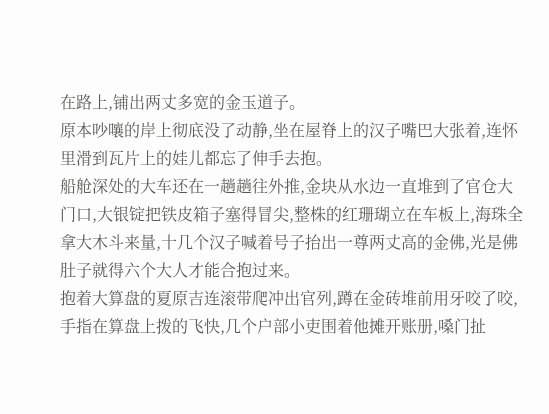在路上,铺出两丈多宽的金玉道子。
原本吵嚷的岸上彻底没了动静,坐在屋脊上的汉子嘴巴大张着,连怀里滑到瓦片上的娃儿都忘了伸手去抱。
船舱深处的大车还在一趟趟往外推,金块从水边一直堆到了官仓大门口,大银锭把铁皮箱子塞得冒尖,整株的红珊瑚立在车板上,海珠全拿大木斗来量,十几个汉子喊着号子抬出一尊两丈高的金佛,光是佛肚子就得六个大人才能合抱过来。
抱着大算盘的夏原吉连滚带爬冲出官列,蹲在金砖堆前用牙咬了咬,手指在算盘上拨的飞快,几个户部小吏围着他摊开账册,嗓门扯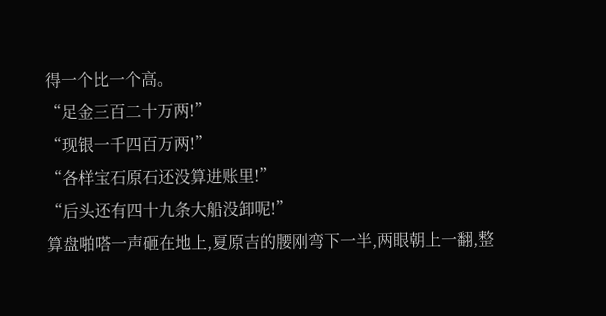得一个比一个高。
“足金三百二十万两!”
“现银一千四百万两!”
“各样宝石原石还没算进账里!”
“后头还有四十九条大船没卸呢!”
算盘啪嗒一声砸在地上,夏原吉的腰刚弯下一半,两眼朝上一翻,整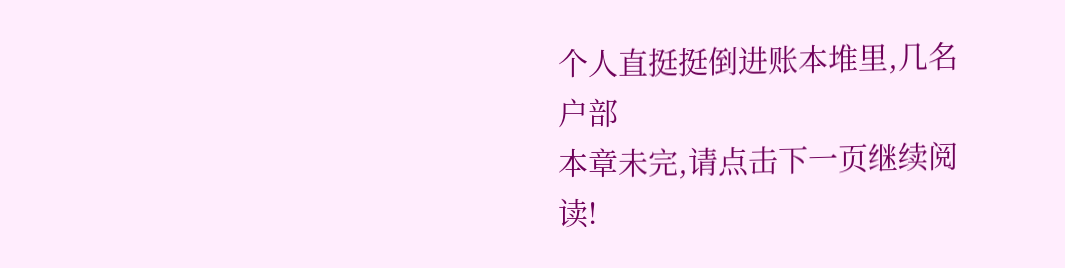个人直挺挺倒进账本堆里,几名户部
本章未完,请点击下一页继续阅读!